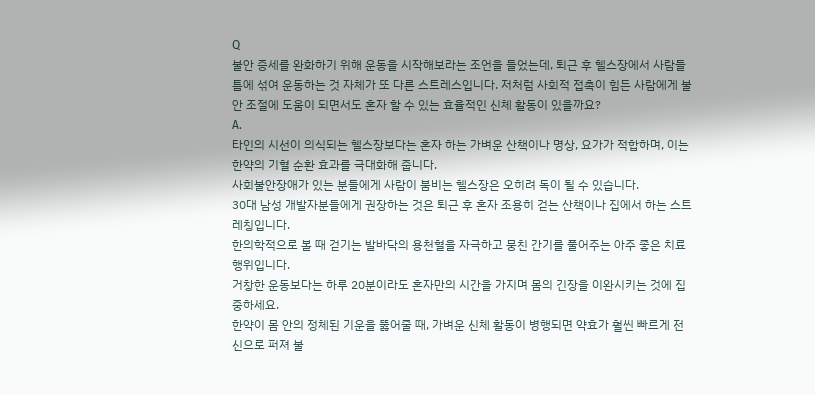Q
불안 증세를 완화하기 위해 운동을 시작해보라는 조언을 들었는데, 퇴근 후 헬스장에서 사람들 틈에 섞여 운동하는 것 자체가 또 다른 스트레스입니다. 저처럼 사회적 접촉이 힘든 사람에게 불안 조절에 도움이 되면서도 혼자 할 수 있는 효율적인 신체 활동이 있을까요?
A.
타인의 시선이 의식되는 헬스장보다는 혼자 하는 가벼운 산책이나 명상, 요가가 적합하며, 이는 한약의 기혈 순환 효과를 극대화해 줍니다.
사회불안장애가 있는 분들에게 사람이 붐비는 헬스장은 오히려 독이 될 수 있습니다.
30대 남성 개발자분들에게 권장하는 것은 퇴근 후 혼자 조용히 걷는 산책이나 집에서 하는 스트레칭입니다.
한의학적으로 볼 때 걷기는 발바닥의 용천혈을 자극하고 뭉친 간기를 풀어주는 아주 좋은 치료 행위입니다.
거창한 운동보다는 하루 20분이라도 혼자만의 시간을 가지며 몸의 긴장을 이완시키는 것에 집중하세요.
한약이 몸 안의 정체된 기운을 뚫어줄 때, 가벼운 신체 활동이 병행되면 약효가 훨씬 빠르게 전신으로 퍼져 불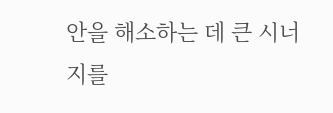안을 해소하는 데 큰 시너지를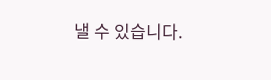낼 수 있습니다.